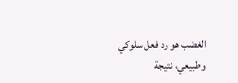الغضب هو رد فعل سلوكي وطبيعي، نتيجة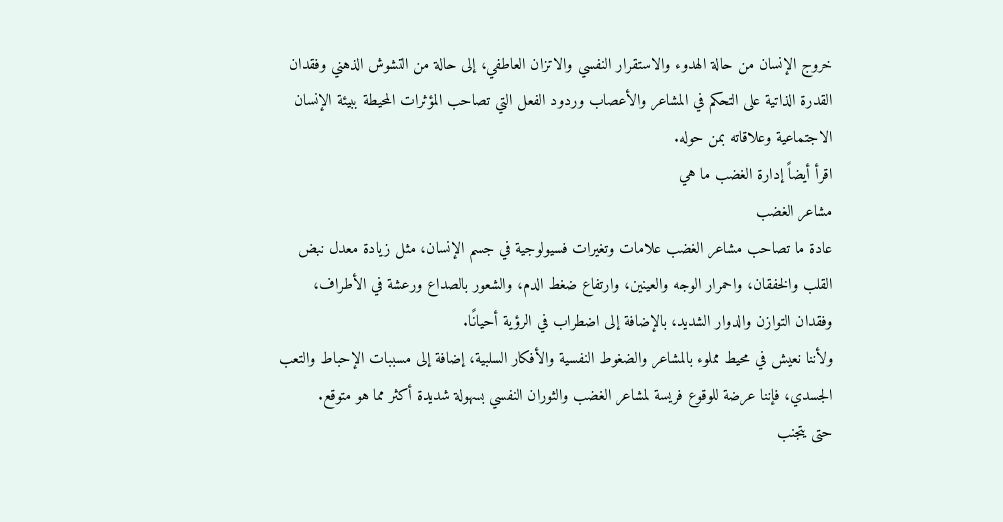خروج الإنسان من حالة الهدوء والاستقرار النفسي والاتزان العاطفي، إلى حالة من التشوش الذهني وفقدان القدرة الذاتية على التحكم في المشاعر والأعصاب وردود الفعل التي تصاحب المؤثرات المحيطة ببيئة الإنسان الاجتماعية وعلاقاته بمن حوله.
اقرأ أيضاً إدارة الغضب ما هي
مشاعر الغضب
عادة ما تصاحب مشاعر الغضب علامات وتغيرات فسيولوجية في جسم الإنسان، مثل زيادة معدل نبض القلب والخفقان، واحمرار الوجه والعينين، وارتفاع ضغط الدم، والشعور بالصداع ورعشة في الأطراف، وفقدان التوازن والدوار الشديد، بالإضافة إلى اضطراب في الرؤية أحيانًا.
ولأننا نعيش في محيط مملوء بالمشاعر والضغوط النفسية والأفكار السلبية، إضافة إلى مسببات الإحباط والتعب الجسدي، فإننا عرضة للوقوع فريسة لمشاعر الغضب والثوران النفسي بسهولة شديدة أكثر مما هو متوقع.
حتى يتجنب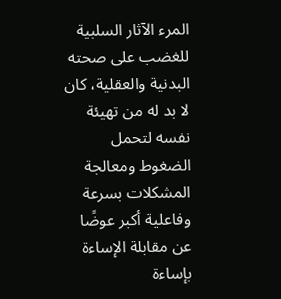المرء الآثار السلبية للغضب على صحته البدنية والعقلية، كان لا بد له من تهيئة نفسه لتحمل الضغوط ومعالجة المشكلات بسرعة وفاعلية أكبر عوضًا عن مقابلة الإساءة بإساءة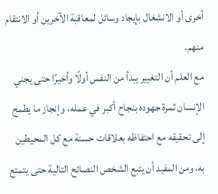أخرى أو الانشغال بإيجاد وسائل لمعاقبة الآخرين أو الانتقام منهم.
مع العلم أن التغيير يبدأ من النفس أولًا وأخيرًا حتى يجني الإنسان ثمرة جهوده بنجاح أكبر في عمله، وإنجاز ما يطمح إلى تحقيقه مع احتفاظه بعلاقات حسنة مع كل المحيطين به، ومن المفيد أن يتبع الشخص النصائح التالية حتى يتمتع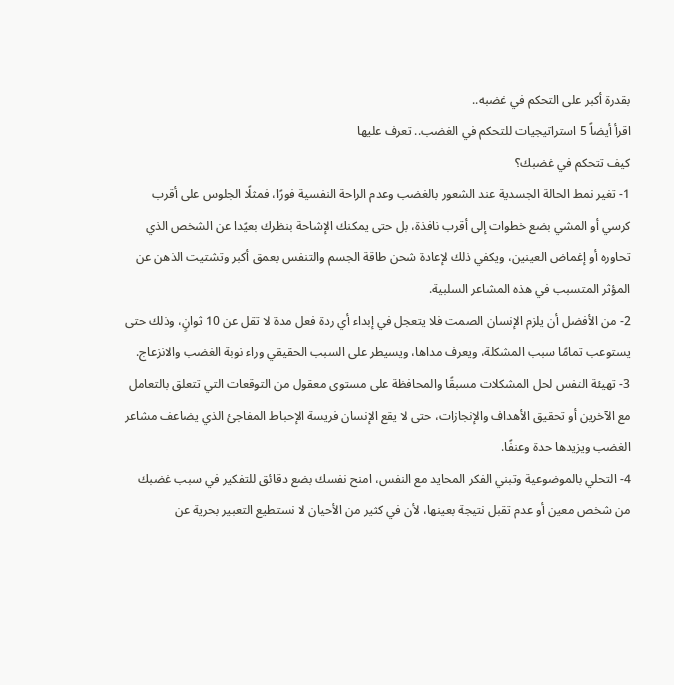بقدرة أكبر على التحكم في غضبه..
اقرأ أيضاً 5 استراتيجيات للتحكم في الغضب.. تعرف عليها
كيف تتحكم في غضبك؟
1- تغير نمط الحالة الجسدية عند الشعور بالغضب وعدم الراحة النفسية فورًا، فمثلًا الجلوس على أقرب كرسي أو المشي بضع خطوات إلى أقرب نافذة، بل حتى يمكنك الإشاحة بنظرك بعيًدا عن الشخص الذي تحاوره أو إغماض العينين، ويكفي ذلك لإعادة شحن طاقة الجسم والتنفس بعمق أكبر وتشتيت الذهن عن المؤثر المتسبب في هذه المشاعر السلبية.
2- من الأفضل أن يلزم الإنسان الصمت فلا يتعجل في إبداء أي ردة فعل مدة لا تقل عن 10 ثوانٍ، وذلك حتى يستوعب تمامًا سبب المشكلة، ويعرف مداها، ويسيطر على السبب الحقيقي وراء نوبة الغضب والانزعاج.
3- تهيئة النفس لحل المشكلات مسبقًا والمحافظة على مستوى معقول من التوقعات التي تتعلق بالتعامل مع الآخرين أو تحقيق الأهداف والإنجازات، حتى لا يقع الإنسان فريسة الإحباط المفاجئ الذي يضاعف مشاعر الغضب ويزيدها حدة وعنفًا.
4- التحلي بالموضوعية وتبني الفكر المحايد مع النفس، امنح نفسك بضع دقائق للتفكير في سبب غضبك من شخص معين أو عدم تقبل نتيجة بعينها، لأن في كثير من الأحيان لا نستطيع التعبير بحرية عن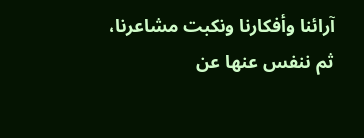آرائنا وأفكارنا ونكبت مشاعرنا، ثم ننفس عنها عن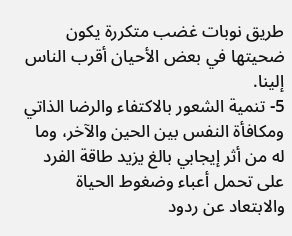طريق نوبات غضب متكررة يكون ضحيتها في بعض الأحيان أقرب الناس إلينا.
5- تنمية الشعور بالاكتفاء والرضا الذاتي ومكافأة النفس بين الحين والآخر، وما له من أثر إيجابي بالغ يزيد طاقة الفرد على تحمل أعباء وضغوط الحياة والابتعاد عن ردود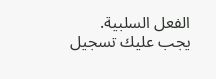الفعل السلبية.
يجب عليك تسجيل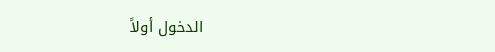الدخول أولاً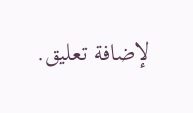لإضافة تعليق.